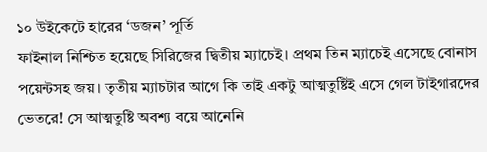১০ উইকেটে হারের ‘ডজন’ পূর্তি
ফাইনাল নিশ্চিত হয়েছে সিরিজের দ্বিতীয় ম্যাচেই। প্রথম তিন ম্যাচেই এসেছে বোনাস পয়েন্টসহ জয়। তৃতীয় ম্যাচটার আগে কি তাই একটু আত্মতুষ্টিই এসে গেল টাইগারদের ভেতরে! সে আত্মতুষ্টি অবশ্য বয়ে আনেনি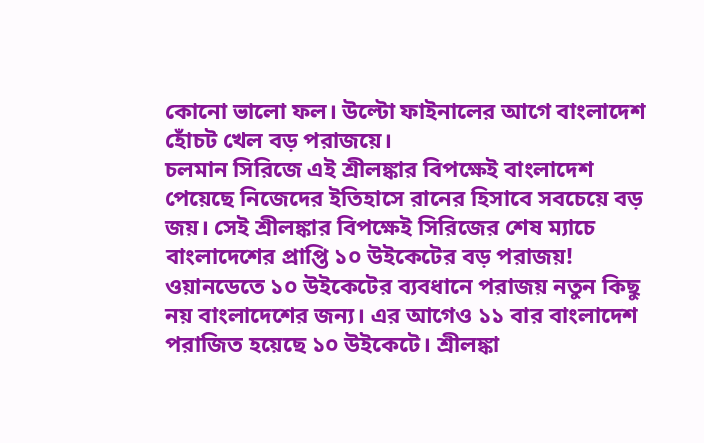কোনো ভালো ফল। উল্টো ফাইনালের আগে বাংলাদেশ হোঁচট খেল বড় পরাজয়ে।
চলমান সিরিজে এই শ্রীলঙ্কার বিপক্ষেই বাংলাদেশ পেয়েছে নিজেদের ইতিহাসে রানের হিসাবে সবচেয়ে বড় জয়। সেই শ্রীলঙ্কার বিপক্ষেই সিরিজের শেষ ম্যাচে বাংলাদেশের প্রাপ্তি ১০ উইকেটের বড় পরাজয়!
ওয়ানডেতে ১০ উইকেটের ব্যবধানে পরাজয় নতুন কিছু নয় বাংলাদেশের জন্য। এর আগেও ১১ বার বাংলাদেশ পরাজিত হয়েছে ১০ উইকেটে। শ্রীলঙ্কা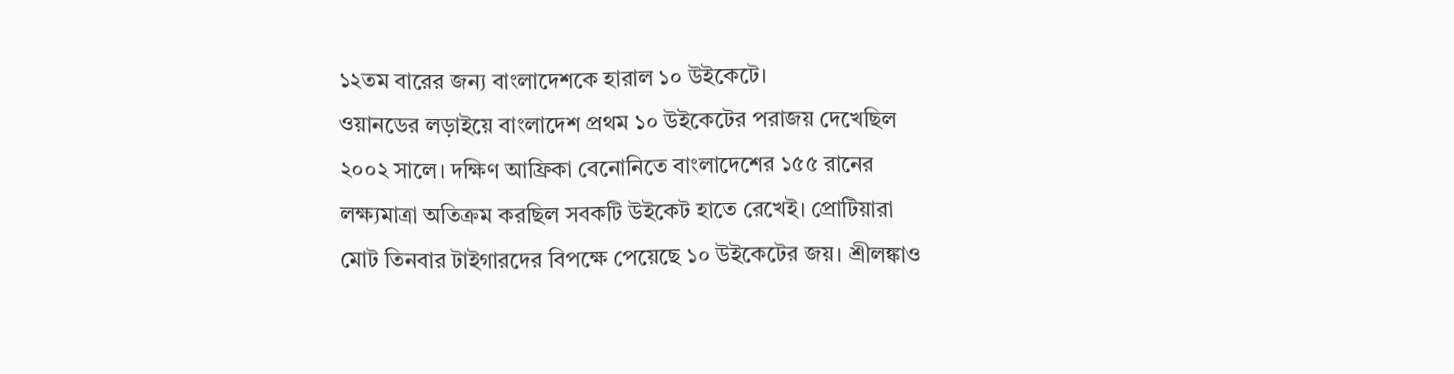১২তম বারের জন্য বাংলাদেশকে হারাল ১০ উইকেটে।
ওয়ানডের লড়াইয়ে বাংলাদেশ প্রথম ১০ উইকেটের পরাজয় দেখেছিল ২০০২ সালে। দক্ষিণ আফ্রিকা বেনোনিতে বাংলাদেশের ১৫৫ রানের লক্ষ্যমাত্রা অতিক্রম করছিল সবকটি উইকেট হাতে রেখেই। প্রোটিয়ারা মোট তিনবার টাইগারদের বিপক্ষে পেয়েছে ১০ উইকেটের জয়। শ্রীলঙ্কাও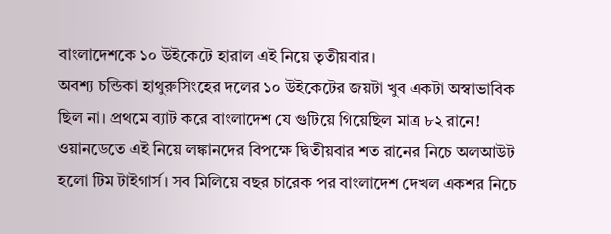বাংলাদেশকে ১০ উইকেটে হারাল এই নিয়ে তৃতীয়বার।
অবশ্য চন্ডিকা হাথুরুসিংহের দলের ১০ উইকেটের জয়টা খুব একটা অস্বাভাবিক ছিল না। প্রথমে ব্যাট করে বাংলাদেশ যে গুটিয়ে গিয়েছিল মাত্র ৮২ রানে! ওয়ানডেতে এই নিয়ে লঙ্কানদের বিপক্ষে দ্বিতীয়বার শত রানের নিচে অলআউট হলো টিম টাইগার্স। সব মিলিয়ে বছর চারেক পর বাংলাদেশ দেখল একশর নিচে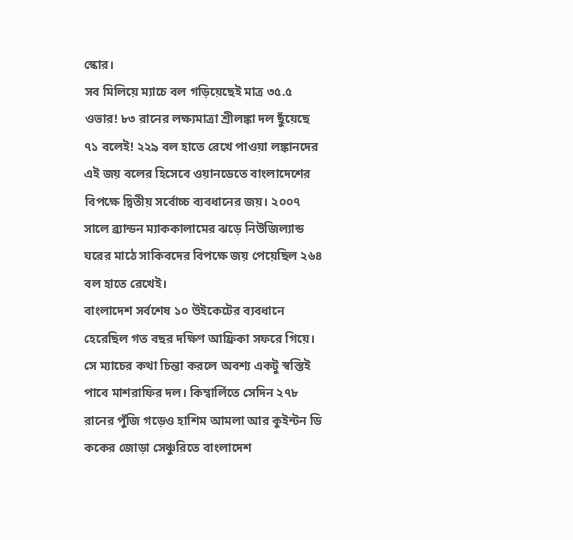স্কোর।
সব মিলিয়ে ম্যাচে বল গড়িয়েছেই মাত্র ৩৫.৫ ওভার! ৮৩ রানের লক্ষ্যমাত্রা শ্রীলঙ্কা দল ছুঁয়েছে ৭১ বলেই! ২২৯ বল হাতে রেখে পাওয়া লঙ্কানদের এই জয় বলের হিসেবে ওয়ানডেতে বাংলাদেশের বিপক্ষে দ্বিতীয় সর্বোচ্চ ব্যবধানের জয়। ২০০৭ সালে ব্র্যান্ডন ম্যাককালামের ঝড়ে নিউজিল্যান্ড ঘরের মাঠে সাকিবদের বিপক্ষে জয় পেয়েছিল ২৬৪ বল হাতে রেখেই।
বাংলাদেশ সর্বশেষ ১০ উইকেটের ব্যবধানে হেরেছিল গত বছর দক্ষিণ আফ্রিকা সফরে গিয়ে। সে ম্যাচের কথা চিন্তা করলে অবশ্য একটু স্বস্তিই পাবে মাশরাফির দল। কিম্বার্লিতে সেদিন ২৭৮ রানের পুঁজি গড়েও হাশিম আমলা আর কুইন্টন ডি ককের জোড়া সেঞ্চুরিতে বাংলাদেশ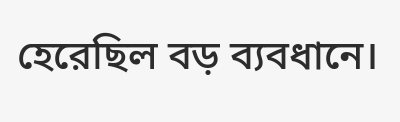হেরেছিল বড় ব্যবধানে।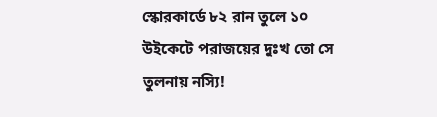স্কোরকার্ডে ৮২ রান তুলে ১০ উইকেটে পরাজয়ের দুঃখ তো সে তুলনায় নস্যি!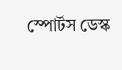স্পোর্টস ডেস্ক